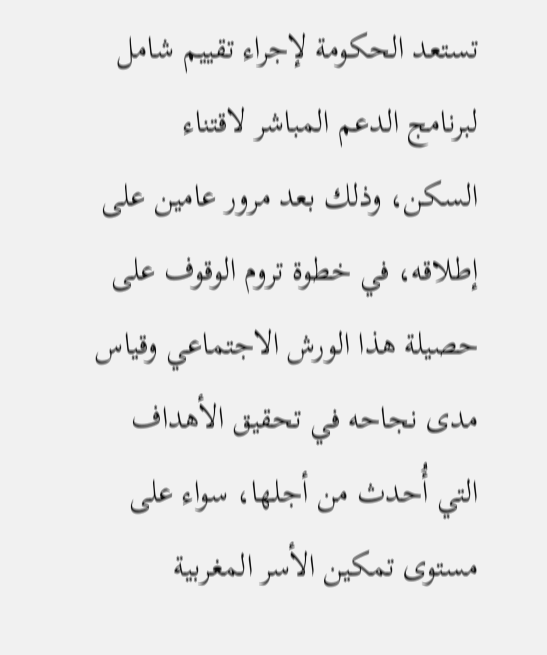تستعد الحكومة لإجراء تقييم شامل لبرنامج الدعم المباشر لاقتناء السكن، وذلك بعد مرور عامين على إطلاقه، في خطوة تروم الوقوف على حصيلة هذا الورش الاجتماعي وقياس مدى نجاحه في تحقيق الأهداف التي أُحدث من أجلها، سواء على مستوى تمكين الأسر المغربية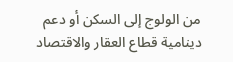من الولوج إلى السكن أو دعم دينامية قطاع العقار والاقتصاد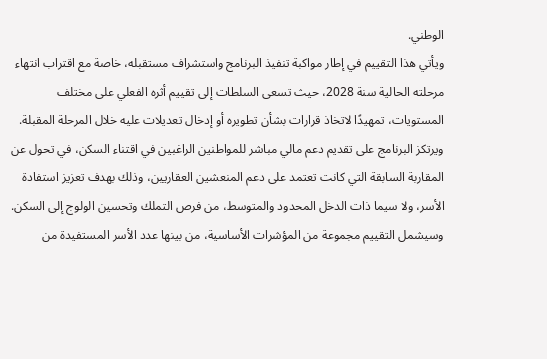الوطني.
ويأتي هذا التقييم في إطار مواكبة تنفيذ البرنامج واستشراف مستقبله، خاصة مع اقتراب انتهاء مرحلته الحالية سنة 2028، حيث تسعى السلطات إلى تقييم أثره الفعلي على مختلف المستويات، تمهيدًا لاتخاذ قرارات بشأن تطويره أو إدخال تعديلات عليه خلال المرحلة المقبلة.
ويرتكز البرنامج على تقديم دعم مالي مباشر للمواطنين الراغبين في اقتناء السكن، في تحول عن المقاربة السابقة التي كانت تعتمد على دعم المنعشين العقاريين، وذلك بهدف تعزيز استفادة الأسر، ولا سيما ذات الدخل المحدود والمتوسط، من فرص التملك وتحسين الولوج إلى السكن.
وسيشمل التقييم مجموعة من المؤشرات الأساسية، من بينها عدد الأسر المستفيدة من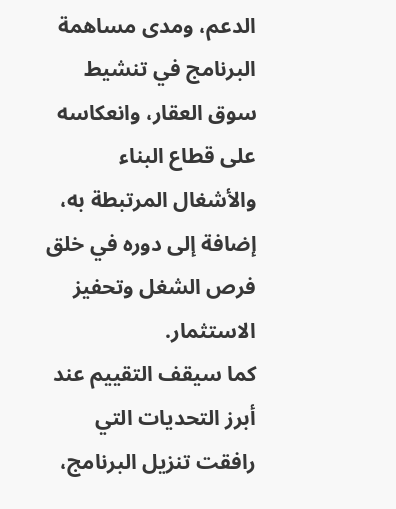الدعم، ومدى مساهمة البرنامج في تنشيط سوق العقار، وانعكاسه على قطاع البناء والأشغال المرتبطة به، إضافة إلى دوره في خلق فرص الشغل وتحفيز الاستثمار.
كما سيقف التقييم عند أبرز التحديات التي رافقت تنزيل البرنامج،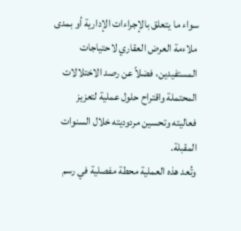سواء ما يتعلق بالإجراءات الإدارية أو بمدى ملاءمة العرض العقاري لاحتياجات المستفيدين، فضلاً عن رصد الاختلالات المحتملة واقتراح حلول عملية لتعزيز فعاليته وتحسين مردوديته خلال السنوات المقبلة.
وتُعد هذه العملية محطة مفصلية في رسم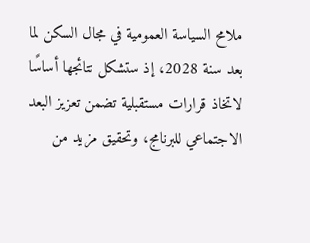ملامح السياسة العمومية في مجال السكن لما بعد سنة 2028، إذ ستشكل نتائجها أساسًا لاتخاذ قرارات مستقبلية تضمن تعزيز البعد الاجتماعي للبرنامج، وتحقيق مزيد من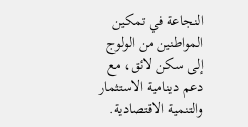النجاعة في تمكين المواطنين من الولوج إلى سكن لائق، مع دعم دينامية الاستثمار والتنمية الاقتصادية.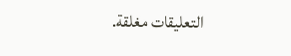التعليقات مغلقة.